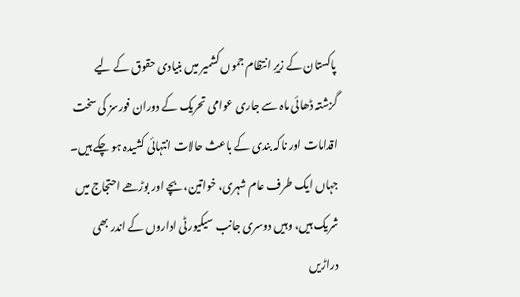پاکستان کے زیرِ انتظام جموں کشمیر میں بنیادی حقوق کے لیے گزشتہ ڈھائی ماہ سے جاری عوامی تحریک کے دوران فورسز کی سخت اقدامات اور ناکہ بندی کے باعث حالات انتہائی کشیدہ ہو چکے ہیں۔ جہاں ایک طرف عام شہری، خواتین، بچے اور بوڑھے احتجاج میں شریک ہیں، وہیں دوسری جانب سیکیورٹی اداروں کے اندر بھی دراڑیں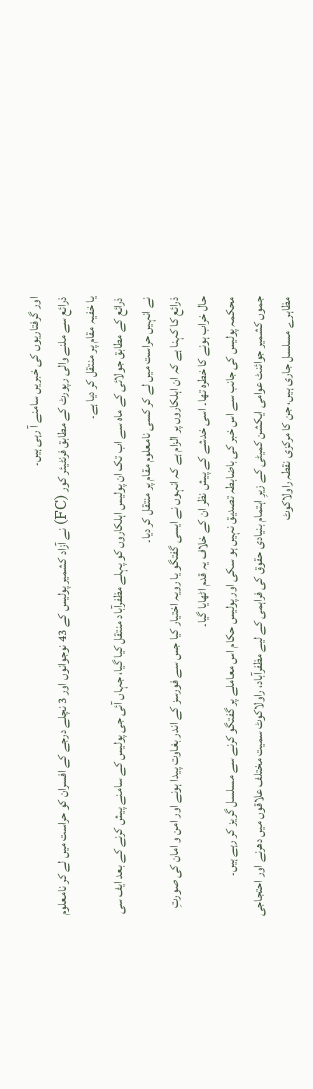اور گرفتاریوں کی خبریں سامنے آ رہی ہیں۔
ذرائع سے ملنے والی رپورٹ کے مطابق فرنٹیئر کور (FC) نے آزاد کشمیر پولیس کے 43 نوجوانوں اور 3 نچلے درجے کے افسران کو حراست میں لے کر نامعلوم یا خفیہ مقام پر منتقل کر دیا ہے۔
ذرائع کے مطابق جولائی کے ماہ سے اب تک ان پولیس اہلکاروں کو پہلے مظفرآباد منتقل کیا گیا، جہاں آئی جی پولیس کے سامنے پیش کرنے کے بعد ایف سی نے انہیں حراست میں لے کر کسی نامعلوم مقام پر منتقل کر دیا۔
ذرائع کا کہنا ہے کہ ان اہلکاروں پر الزام ہے کہ انہوں نے ایسی گفتگو یا رویہ اختیار کیا جس سے فورسز کے اندر بغاوت پیدا ہونے اور امن و امان کی صورتِ حال خراب ہونے کا خطرہ تھا۔ اسی خدشے کے پیش نظر ان کے خلاف یہ قدم اٹھایا گیا۔
محکمہ پولیس کی جانب سے اس خبر کی باضابطہ تصدیق نہیں ہو سکی اور پولیس حکام اس معاملے پر گفتگو کرنے سے مسلسل گریز کر رہے ہیں۔
جموں کشمیر جوائنٹ عوامی ایکشن کمیٹی کے زیرِ اہتمام بنیادی حقوق کی فراہمی کے لیے مظفرآباد، راولاکوٹ سمیت مختلف علاقوں میں دھرنے اور احتجاجی مظاہرے مسلسل جاری ہیں، جن کا مرکزی نقطہ راولاکوٹ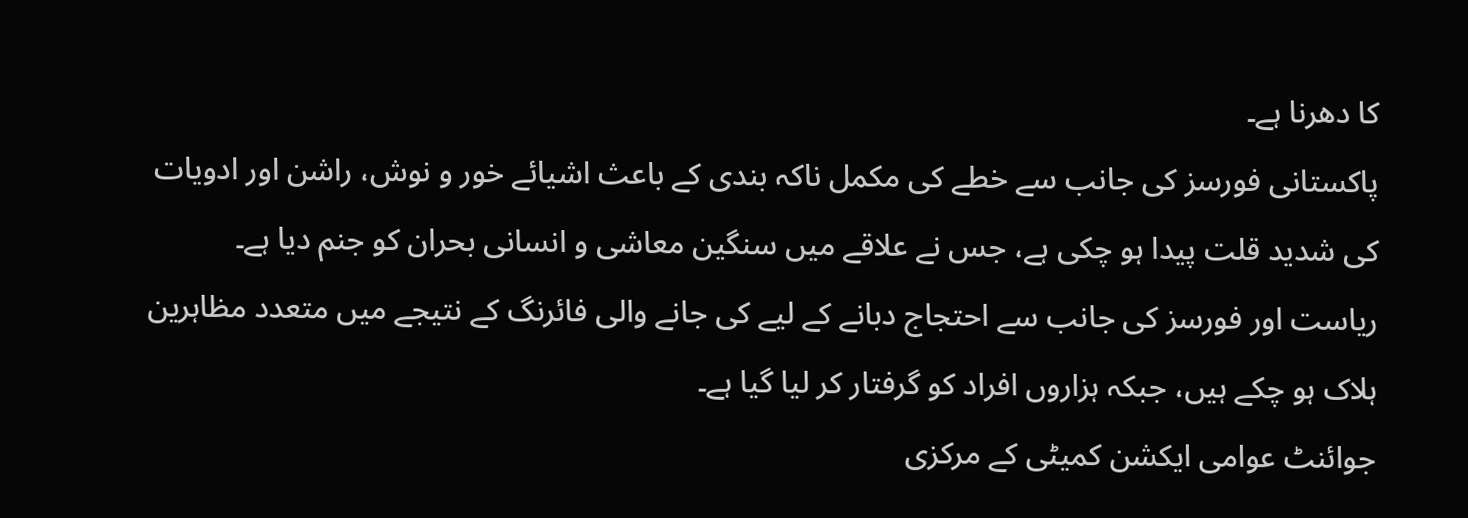کا دھرنا ہے۔
پاکستانی فورسز کی جانب سے خطے کی مکمل ناکہ بندی کے باعث اشیائے خور و نوش، راشن اور ادویات کی شدید قلت پیدا ہو چکی ہے، جس نے علاقے میں سنگین معاشی و انسانی بحران کو جنم دیا ہے۔
ریاست اور فورسز کی جانب سے احتجاج دبانے کے لیے کی جانے والی فائرنگ کے نتیجے میں متعدد مظاہرین ہلاک ہو چکے ہیں، جبکہ ہزاروں افراد کو گرفتار کر لیا گیا ہے۔
جوائنٹ عوامی ایکشن کمیٹی کے مرکزی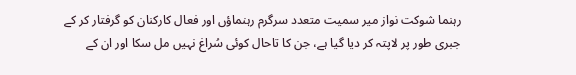رہنما شوکت نواز میر سمیت متعدد سرگرم رہنماؤں اور فعال کارکنان کو گرفتار کر کے جبری طور پر لاپتہ کر دیا گیا ہے، جن کا تاحال کوئی سُراغ نہیں مل سکا اور ان کے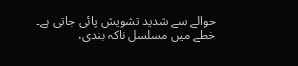حوالے سے شدید تشویش پائی جاتی ہے۔
خطے میں مسلسل ناکہ بندی،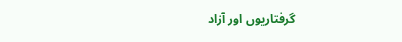گرفتاریوں اور آزاد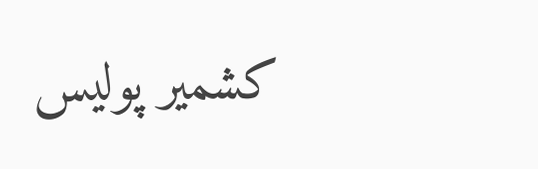کشمیر پولیس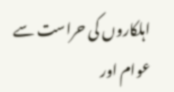اہلکاروں کی حراست سے عوام اور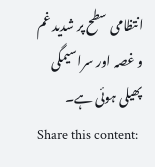انتظامی سطح پر شدید غم و غصہ اور سراسیمگی پھیلی ہوئی ہے۔
Share this content: